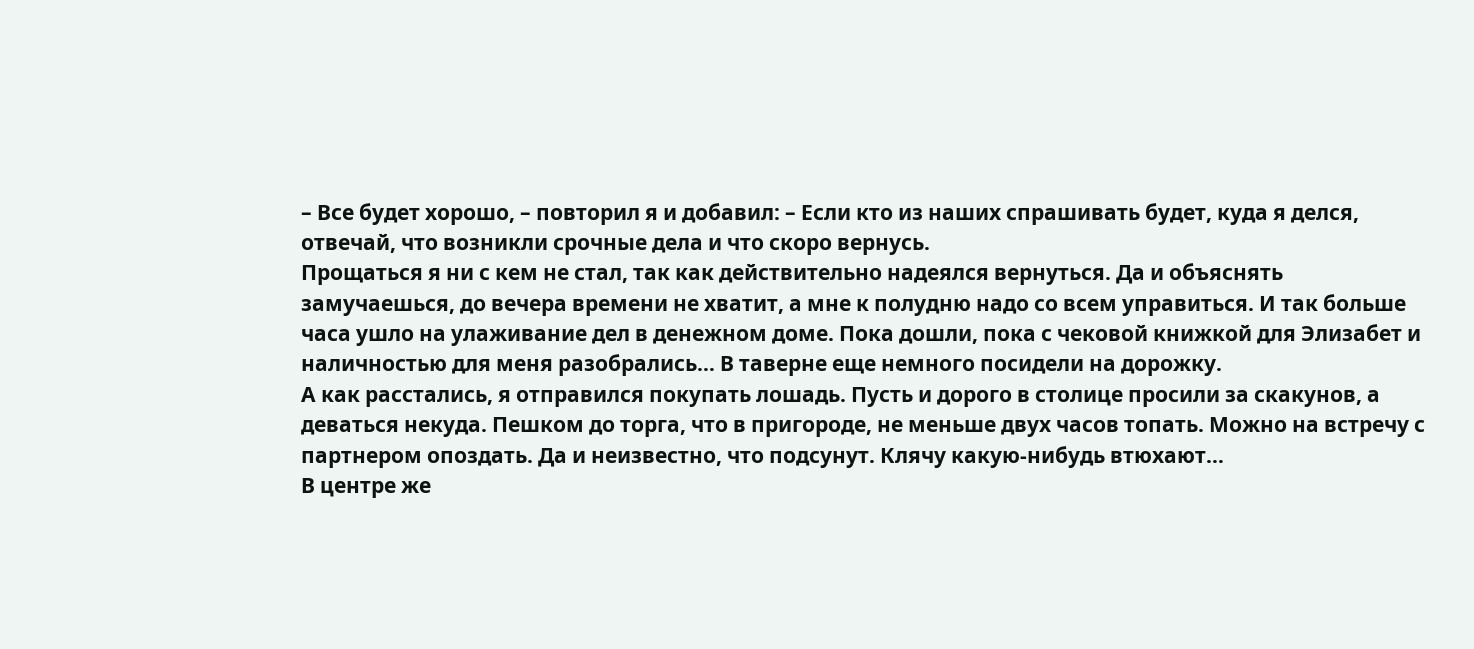– Все будет хорошо, – повторил я и добавил: – Если кто из наших спрашивать будет, куда я делся, отвечай, что возникли срочные дела и что скоро вернусь.
Прощаться я ни с кем не стал, так как действительно надеялся вернуться. Да и объяснять замучаешься, до вечера времени не хватит, а мне к полудню надо со всем управиться. И так больше часа ушло на улаживание дел в денежном доме. Пока дошли, пока с чековой книжкой для Элизабет и наличностью для меня разобрались… В таверне еще немного посидели на дорожку.
А как расстались, я отправился покупать лошадь. Пусть и дорого в столице просили за скакунов, а деваться некуда. Пешком до торга, что в пригороде, не меньше двух часов топать. Можно на встречу с партнером опоздать. Да и неизвестно, что подсунут. Клячу какую-нибудь втюхают…
В центре же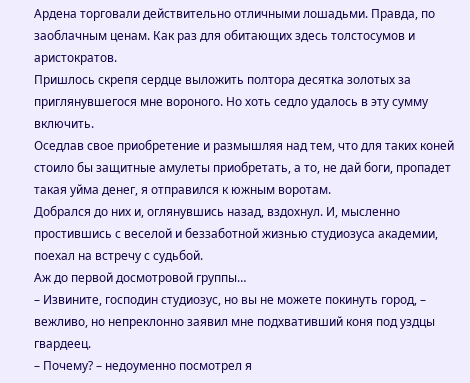Ардена торговали действительно отличными лошадьми. Правда, по заоблачным ценам. Как раз для обитающих здесь толстосумов и аристократов.
Пришлось скрепя сердце выложить полтора десятка золотых за приглянувшегося мне вороного. Но хоть седло удалось в эту сумму включить.
Оседлав свое приобретение и размышляя над тем, что для таких коней стоило бы защитные амулеты приобретать, а то, не дай боги, пропадет такая уйма денег, я отправился к южным воротам.
Добрался до них и, оглянувшись назад, вздохнул. И, мысленно простившись с веселой и беззаботной жизнью студиозуса академии, поехал на встречу с судьбой.
Аж до первой досмотровой группы…
– Извините, господин студиозус, но вы не можете покинуть город, – вежливо, но непреклонно заявил мне подхвативший коня под уздцы гвардеец.
– Почему? – недоуменно посмотрел я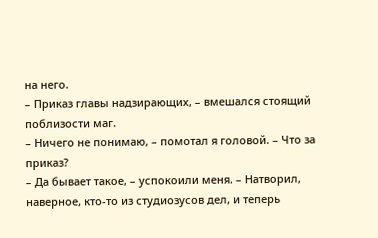на него.
– Приказ главы надзирающих, – вмешался стоящий поблизости маг.
– Ничего не понимаю, – помотал я головой. – Что за приказ?
– Да бывает такое, – успокоили меня. – Натворил, наверное, кто-то из студиозусов дел, и теперь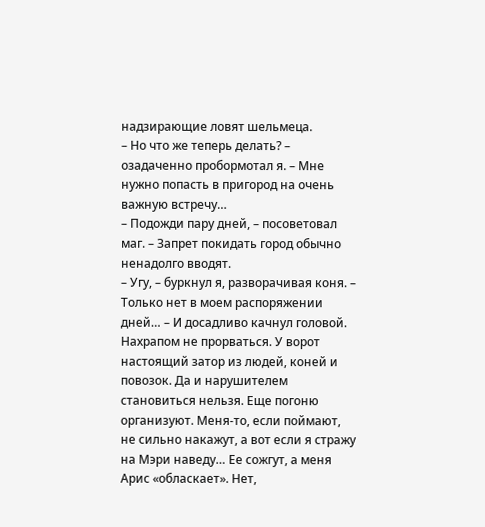надзирающие ловят шельмеца.
– Но что же теперь делать? – озадаченно пробормотал я. – Мне нужно попасть в пригород на очень важную встречу…
– Подожди пару дней, – посоветовал маг. – Запрет покидать город обычно ненадолго вводят.
– Угу, – буркнул я, разворачивая коня. – Только нет в моем распоряжении дней… – И досадливо качнул головой.
Нахрапом не прорваться. У ворот настоящий затор из людей, коней и повозок. Да и нарушителем становиться нельзя. Еще погоню организуют. Меня-то, если поймают, не сильно накажут, а вот если я стражу на Мэри наведу… Ее сожгут, а меня Арис «обласкает». Нет,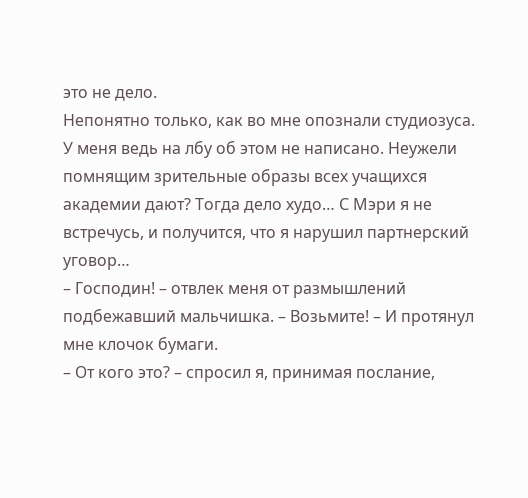это не дело.
Непонятно только, как во мне опознали студиозуса. У меня ведь на лбу об этом не написано. Неужели помнящим зрительные образы всех учащихся академии дают? Тогда дело худо… С Мэри я не встречусь, и получится, что я нарушил партнерский уговор…
– Господин! – отвлек меня от размышлений подбежавший мальчишка. – Возьмите! – И протянул мне клочок бумаги.
– От кого это? – спросил я, принимая послание,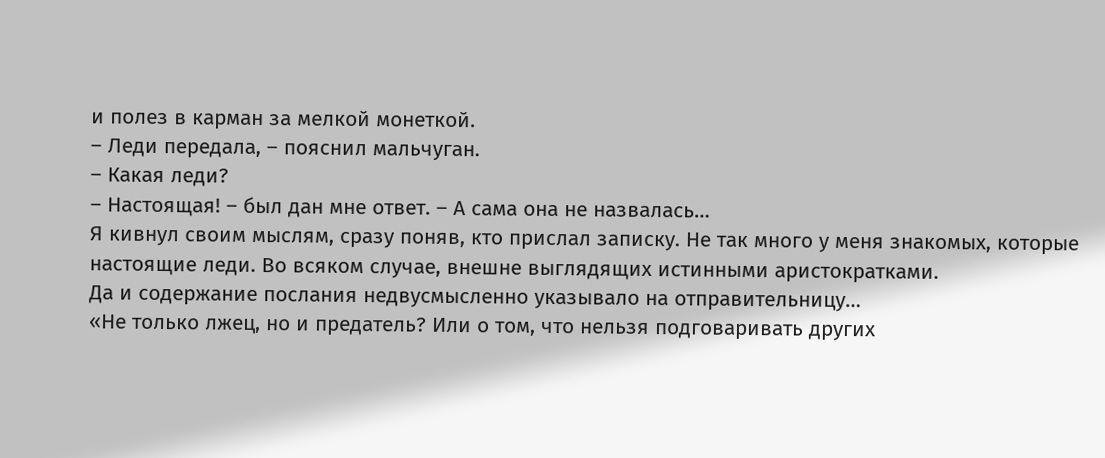и полез в карман за мелкой монеткой.
– Леди передала, – пояснил мальчуган.
– Какая леди?
– Настоящая! – был дан мне ответ. – А сама она не назвалась…
Я кивнул своим мыслям, сразу поняв, кто прислал записку. Не так много у меня знакомых, которые настоящие леди. Во всяком случае, внешне выглядящих истинными аристократками.
Да и содержание послания недвусмысленно указывало на отправительницу…
«Не только лжец, но и предатель? Или о том, что нельзя подговаривать других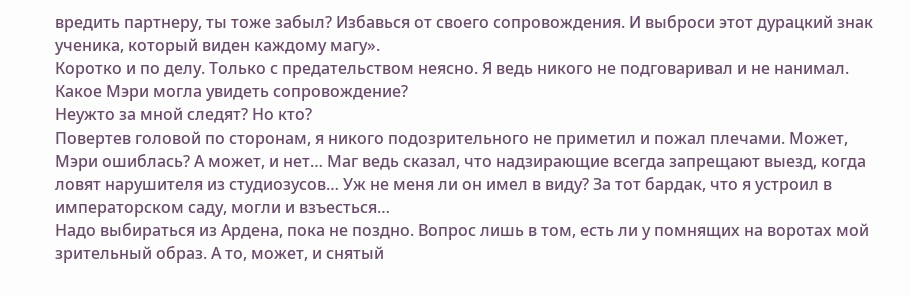вредить партнеру, ты тоже забыл? Избавься от своего сопровождения. И выброси этот дурацкий знак ученика, который виден каждому магу».
Коротко и по делу. Только с предательством неясно. Я ведь никого не подговаривал и не нанимал. Какое Мэри могла увидеть сопровождение?
Неужто за мной следят? Но кто?
Повертев головой по сторонам, я никого подозрительного не приметил и пожал плечами. Может, Мэри ошиблась? А может, и нет… Маг ведь сказал, что надзирающие всегда запрещают выезд, когда ловят нарушителя из студиозусов… Уж не меня ли он имел в виду? За тот бардак, что я устроил в императорском саду, могли и взъесться…
Надо выбираться из Ардена, пока не поздно. Вопрос лишь в том, есть ли у помнящих на воротах мой зрительный образ. А то, может, и снятый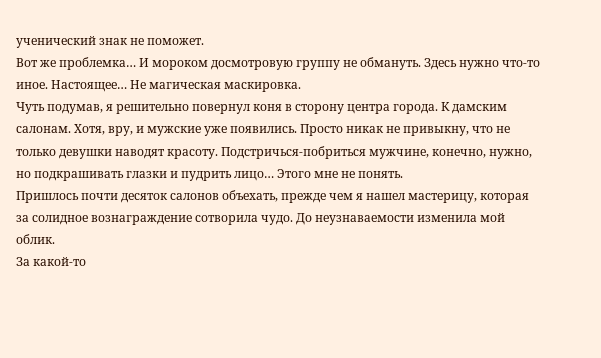ученический знак не поможет.
Вот же проблемка… И мороком досмотровую группу не обмануть. Здесь нужно что-то иное. Настоящее… Не магическая маскировка.
Чуть подумав, я решительно повернул коня в сторону центра города. К дамским салонам. Хотя, вру, и мужские уже появились. Просто никак не привыкну, что не только девушки наводят красоту. Подстричься-побриться мужчине, конечно, нужно, но подкрашивать глазки и пудрить лицо… Этого мне не понять.
Пришлось почти десяток салонов объехать, прежде чем я нашел мастерицу, которая за солидное вознаграждение сотворила чудо. До неузнаваемости изменила мой облик.
За какой-то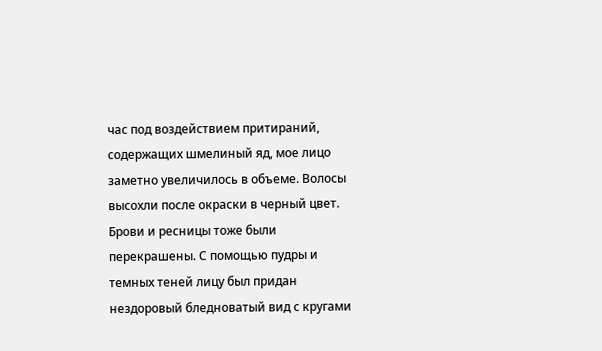час под воздействием притираний, содержащих шмелиный яд, мое лицо заметно увеличилось в объеме. Волосы высохли после окраски в черный цвет. Брови и ресницы тоже были перекрашены. С помощью пудры и темных теней лицу был придан нездоровый бледноватый вид с кругами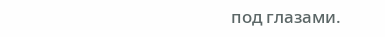под глазами.